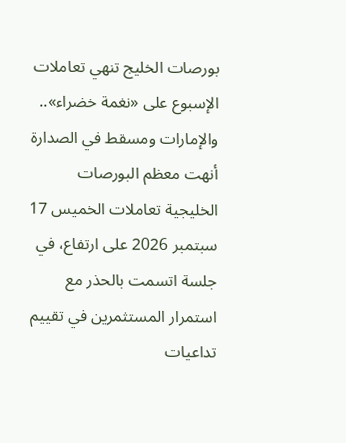بورصات الخليج تنهي تعاملات الإسبوع على «نغمة خضراء».. والإمارات ومسقط في الصدارة
أنهت معظم البورصات الخليجية تعاملات الخميس 17 سبتمبر 2026 على ارتفاع، في جلسة اتسمت بالحذر مع استمرار المستثمرين في تقييم تداعيات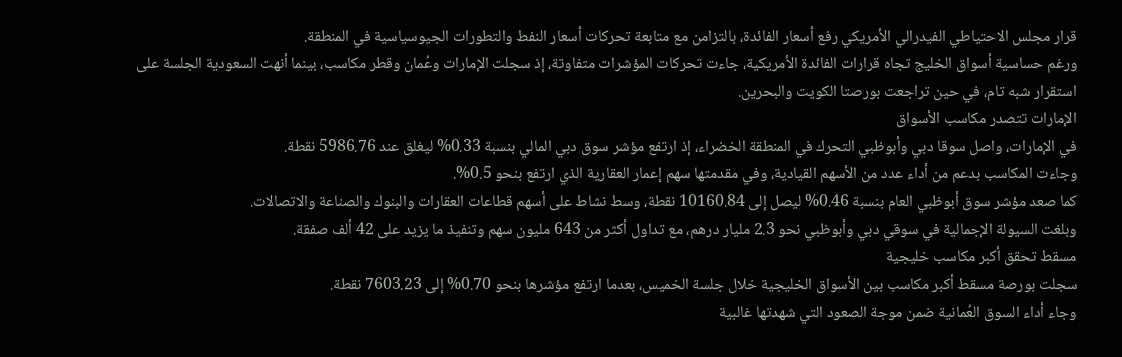قرار مجلس الاحتياطي الفيدرالي الأمريكي رفع أسعار الفائدة، بالتزامن مع متابعة تحركات أسعار النفط والتطورات الجيوسياسية في المنطقة.
ورغم حساسية أسواق الخليج تجاه قرارات الفائدة الأمريكية، جاءت تحركات المؤشرات متفاوتة، إذ سجلت الإمارات وعُمان وقطر مكاسب، بينما أنهت السعودية الجلسة على استقرار شبه تام، في حين تراجعت بورصتا الكويت والبحرين.
الإمارات تتصدر مكاسب الأسواق
في الإمارات، واصل سوقا دبي وأبوظبي التحرك في المنطقة الخضراء، إذ ارتفع مؤشر سوق دبي المالي بنسبة 0.33% ليغلق عند 5986.76 نقطة.
وجاءت المكاسب بدعم من أداء عدد من الأسهم القيادية، وفي مقدمتها سهم إعمار العقارية الذي ارتفع بنحو 0.5%.
كما صعد مؤشر سوق أبوظبي العام بنسبة 0.46% ليصل إلى 10160.84 نقطة، وسط نشاط على أسهم قطاعات العقارات والبنوك والصناعة والاتصالات.
وبلغت السيولة الإجمالية في سوقي دبي وأبوظبي نحو 2.3 مليار درهم، مع تداول أكثر من 643 مليون سهم وتنفيذ ما يزيد على 42 ألف صفقة.
مسقط تحقق أكبر مكاسب خليجية
سجلت بورصة مسقط أكبر مكاسب بين الأسواق الخليجية خلال جلسة الخميس، بعدما ارتفع مؤشرها بنحو 0.70% إلى 7603.23 نقطة.
وجاء أداء السوق العُمانية ضمن موجة الصعود التي شهدتها غالبية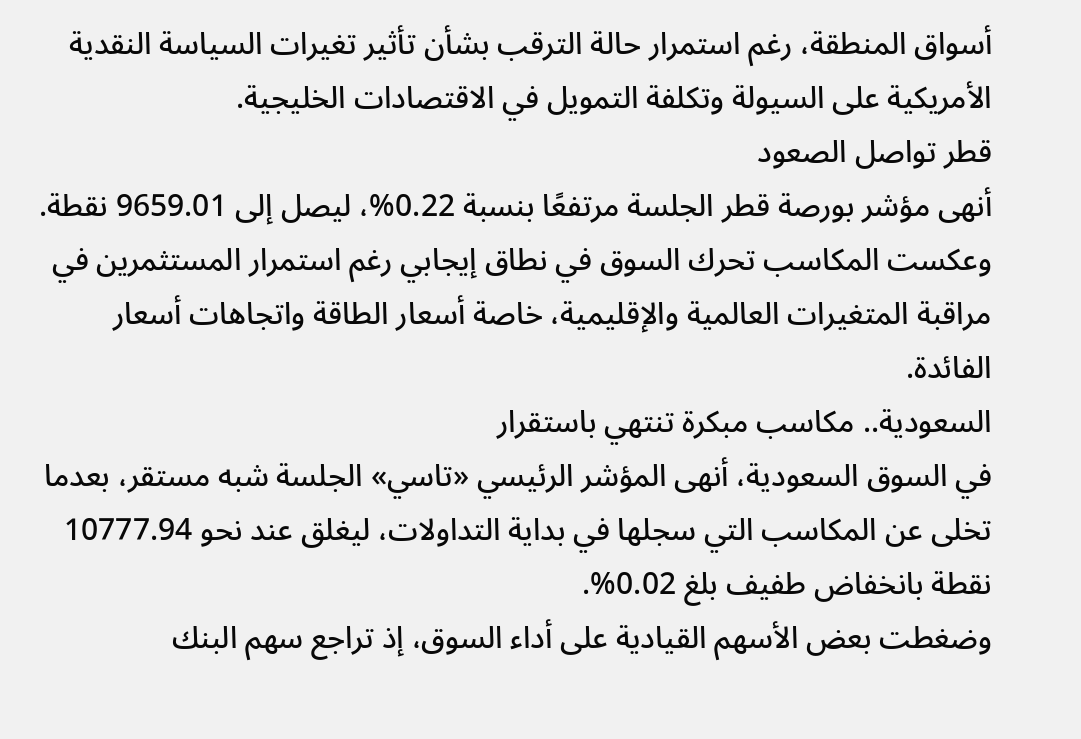أسواق المنطقة، رغم استمرار حالة الترقب بشأن تأثير تغيرات السياسة النقدية الأمريكية على السيولة وتكلفة التمويل في الاقتصادات الخليجية.
قطر تواصل الصعود
أنهى مؤشر بورصة قطر الجلسة مرتفعًا بنسبة 0.22%، ليصل إلى 9659.01 نقطة.
وعكست المكاسب تحرك السوق في نطاق إيجابي رغم استمرار المستثمرين في مراقبة المتغيرات العالمية والإقليمية، خاصة أسعار الطاقة واتجاهات أسعار الفائدة.
السعودية.. مكاسب مبكرة تنتهي باستقرار
في السوق السعودية، أنهى المؤشر الرئيسي «تاسي» الجلسة شبه مستقر، بعدما تخلى عن المكاسب التي سجلها في بداية التداولات، ليغلق عند نحو 10777.94 نقطة بانخفاض طفيف بلغ 0.02%.
وضغطت بعض الأسهم القيادية على أداء السوق، إذ تراجع سهم البنك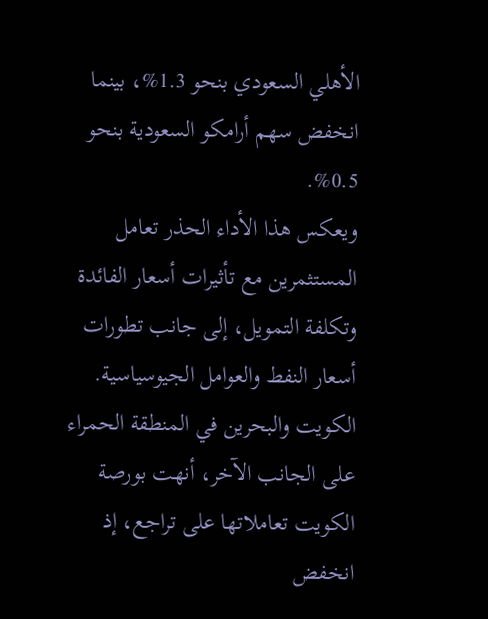الأهلي السعودي بنحو 1.3%، بينما انخفض سهم أرامكو السعودية بنحو 0.5%.
ويعكس هذا الأداء الحذر تعامل المستثمرين مع تأثيرات أسعار الفائدة وتكلفة التمويل، إلى جانب تطورات أسعار النفط والعوامل الجيوسياسية.
الكويت والبحرين في المنطقة الحمراء
على الجانب الآخر، أنهت بورصة الكويت تعاملاتها على تراجع، إذ انخفض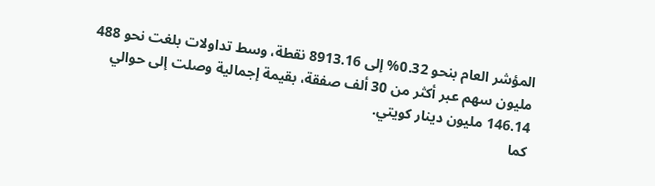المؤشر العام بنحو 0.32% إلى 8913.16 نقطة، وسط تداولات بلغت نحو 488 مليون سهم عبر أكثر من 30 ألف صفقة، بقيمة إجمالية وصلت إلى حوالي 146.14 مليون دينار كويتي.
كما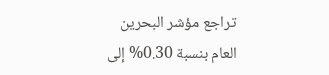تراجع مؤشر البحرين العام بنسبة 0.30% إلى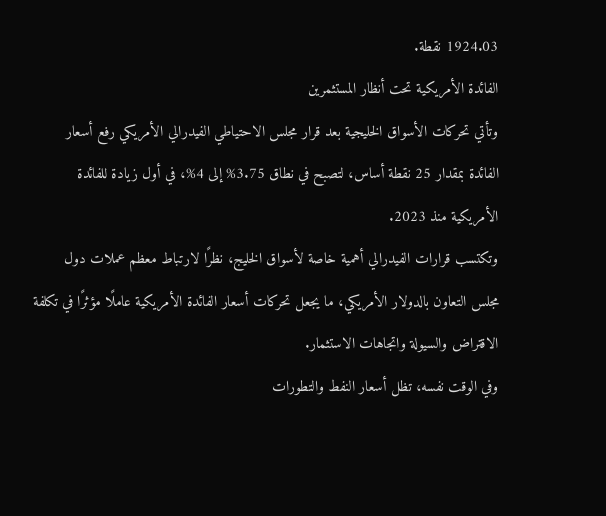1924.03 نقطة.
الفائدة الأمريكية تحت أنظار المستثمرين
وتأتي تحركات الأسواق الخليجية بعد قرار مجلس الاحتياطي الفيدرالي الأمريكي رفع أسعار الفائدة بمقدار 25 نقطة أساس، لتصبح في نطاق 3.75% إلى 4%، في أول زيادة للفائدة الأمريكية منذ 2023.
وتكتسب قرارات الفيدرالي أهمية خاصة لأسواق الخليج، نظرًا لارتباط معظم عملات دول مجلس التعاون بالدولار الأمريكي، ما يجعل تحركات أسعار الفائدة الأمريكية عاملًا مؤثرًا في تكلفة الاقتراض والسيولة واتجاهات الاستثمار.
وفي الوقت نفسه، تظل أسعار النفط والتطورات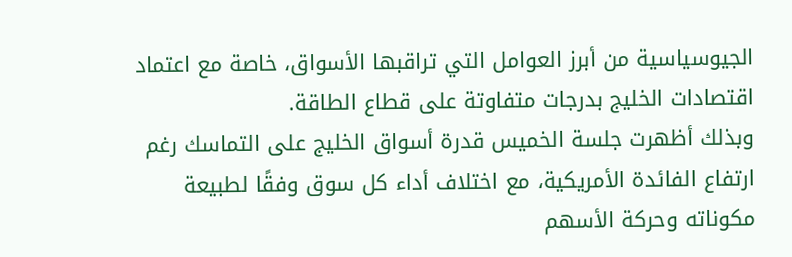الجيوسياسية من أبرز العوامل التي تراقبها الأسواق، خاصة مع اعتماد اقتصادات الخليج بدرجات متفاوتة على قطاع الطاقة.
وبذلك أظهرت جلسة الخميس قدرة أسواق الخليج على التماسك رغم ارتفاع الفائدة الأمريكية، مع اختلاف أداء كل سوق وفقًا لطبيعة مكوناته وحركة الأسهم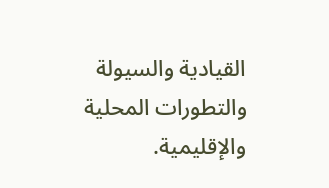القيادية والسيولة والتطورات المحلية والإقليمية.